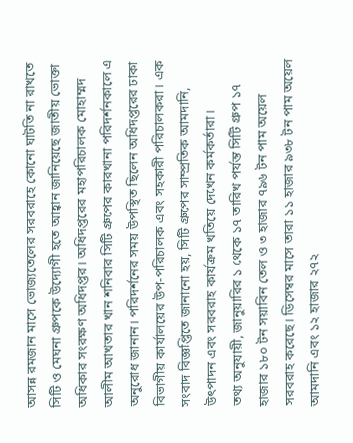আসন্ন রমজান মাসে ভোজ্যতেলের সরবরাহে কোনো ঘাটতি না রাখতে সিটি ও মেঘনা গ্রুপকে উদ্যোগী হতে আহ্বান জানিয়েছে জাতীয় ভোক্তা অধিকার সংরক্ষণ অধিদপ্তর। অধিদপ্তরের মহাপরিচালক মোহাম্মদ আলীম আখতার খান শনিবার সিটি গ্রুপের কারখানা পরিদর্শনকালে এ অনুরোধ জানান। পরিদর্শনের সময় উপস্থিত ছিলেন অধিদপ্তরের ঢাকা বিভাগীয় কার্যালয়ের উপ-পরিচালক এবং সহকারী পরিচালকরা। এক সংবাদ বিজ্ঞপ্তিতে জানানো হয়, সিটি গ্রুপের সাম্প্রতিক আমদানি, উৎপাদন এবং সরবরাহ কার্যক্রম খতিয়ে দেখেন কর্মকর্তারা।
তথ্য অনুযায়ী, জানুয়ারির ১ থেকে ১৭ তারিখ পর্যন্ত সিটি গ্রুপ ১৭ হাজার ১৮০ টন সয়াবিন তেল ও ৩ হাজার ৭৯৬ টন পাম অয়েল সরবরাহ করেছে। ডিসেম্বর মাসে তারা ১১ হাজার ৯৩৮ টন পাম অয়েল আমদানি এবং ১২ হাজার ২৭২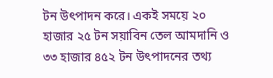টন উৎপাদন করে। একই সময়ে ২০ হাজার ২৫ টন সয়াবিন তেল আমদানি ও ৩৩ হাজার ৪৫২ টন উৎপাদনের তথ্য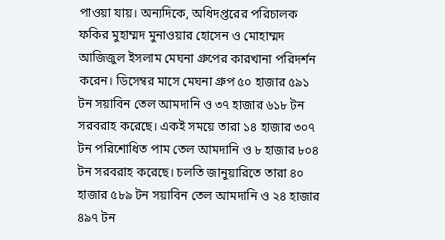পাওয়া যায়। অন্যদিকে, অধিদপ্তরের পরিচালক ফকির মুহাম্মদ মুনাওয়ার হোসেন ও মোহাম্মদ আজিজুল ইসলাম মেঘনা গ্রুপের কারখানা পরিদর্শন করেন। ডিসেম্বর মাসে মেঘনা গ্রুপ ৫০ হাজার ৫৯১ টন সয়াবিন তেল আমদানি ও ৩৭ হাজার ৬১৮ টন সরবরাহ করেছে। একই সময়ে তারা ১৪ হাজার ৩০৭ টন পরিশোধিত পাম তেল আমদানি ও ৮ হাজার ৮০৪ টন সরবরাহ করেছে। চলতি জানুয়ারিতে তারা ৪০ হাজার ৫৮৯ টন সয়াবিন তেল আমদানি ও ২৪ হাজার ৪৯৭ টন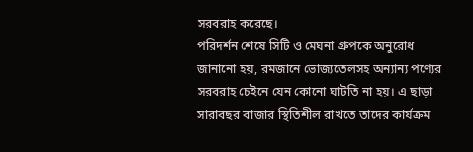সরবরাহ করেছে।
পরিদর্শন শেষে সিটি ও মেঘনা গ্রুপকে অনুরোধ জানানো হয়, রমজানে ভোজ্যতেলসহ অন্যান্য পণ্যের সরবরাহ চেইনে যেন কোনো ঘাটতি না হয়। এ ছাড়া সারাবছর বাজার স্থিতিশীল রাখতে তাদের কার্যক্রম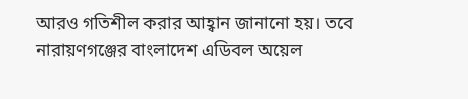আরও গতিশীল করার আহ্বান জানানো হয়। তবে নারায়ণগঞ্জের বাংলাদেশ এডিবল অয়েল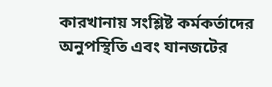কারখানায় সংশ্লিষ্ট কর্মকর্তাদের অনুপস্থিতি এবং যানজটের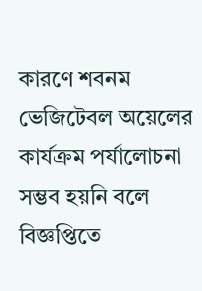কারণে শবনম ভেজিটেবল অয়েলের কার্যক্রম পর্যালোচনা সম্ভব হয়নি বলে বিজ্ঞপ্তিতে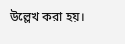উল্লেখ করা হয়।